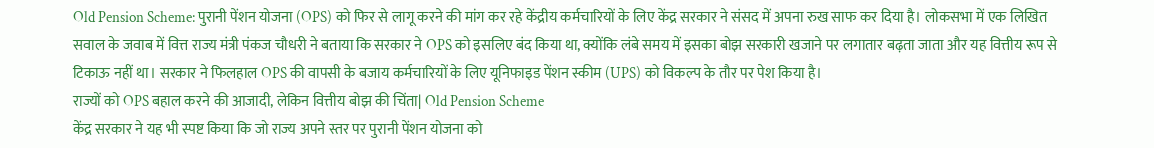Old Pension Scheme: पुरानी पेंशन योजना (OPS) को फिर से लागू करने की मांग कर रहे केंद्रीय कर्मचारियों के लिए केंद्र सरकार ने संसद में अपना रुख साफ कर दिया है। लोकसभा में एक लिखित सवाल के जवाब में वित्त राज्य मंत्री पंकज चौधरी ने बताया कि सरकार ने OPS को इसलिए बंद किया था, क्योंकि लंबे समय में इसका बोझ सरकारी खजाने पर लगातार बढ़ता जाता और यह वित्तीय रूप से टिकाऊ नहीं था। सरकार ने फिलहाल OPS की वापसी के बजाय कर्मचारियों के लिए यूनिफाइड पेंशन स्कीम (UPS) को विकल्प के तौर पर पेश किया है।
राज्यों को OPS बहाल करने की आजादी, लेकिन वित्तीय बोझ की चिंता| Old Pension Scheme
केंद्र सरकार ने यह भी स्पष्ट किया कि जो राज्य अपने स्तर पर पुरानी पेंशन योजना को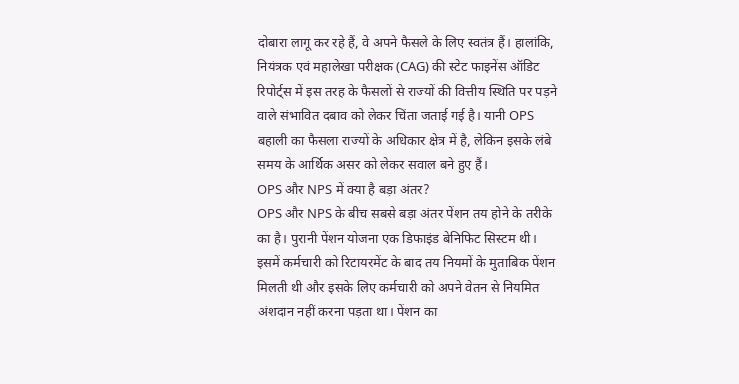दोबारा लागू कर रहे हैं, वे अपने फैसले के लिए स्वतंत्र हैं। हालांकि, नियंत्रक एवं महालेखा परीक्षक (CAG) की स्टेट फाइनेंस ऑडिट रिपोर्ट्स में इस तरह के फैसलों से राज्यों की वित्तीय स्थिति पर पड़ने वाले संभावित दबाव को लेकर चिंता जताई गई है। यानी OPS बहाली का फैसला राज्यों के अधिकार क्षेत्र में है, लेकिन इसके लंबे समय के आर्थिक असर को लेकर सवाल बने हुए हैं।
OPS और NPS में क्या है बड़ा अंतर?
OPS और NPS के बीच सबसे बड़ा अंतर पेंशन तय होने के तरीके का है। पुरानी पेंशन योजना एक डिफाइंड बेनिफिट सिस्टम थी। इसमें कर्मचारी को रिटायरमेंट के बाद तय नियमों के मुताबिक पेंशन मिलती थी और इसके लिए कर्मचारी को अपने वेतन से नियमित अंशदान नहीं करना पड़ता था। पेंशन का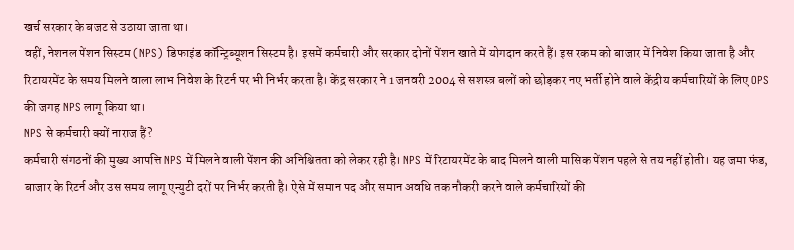खर्च सरकार के बजट से उठाया जाता था।
वहीं, नेशनल पेंशन सिस्टम (NPS) डिफाइंड कॉन्ट्रिब्यूशन सिस्टम है। इसमें कर्मचारी और सरकार दोनों पेंशन खाते में योगदान करते हैं। इस रकम को बाजार में निवेश किया जाता है और रिटायरमेंट के समय मिलने वाला लाभ निवेश के रिटर्न पर भी निर्भर करता है। केंद्र सरकार ने 1 जनवरी 2004 से सशस्त्र बलों को छोड़कर नए भर्ती होने वाले केंद्रीय कर्मचारियों के लिए OPS की जगह NPS लागू किया था।
NPS से कर्मचारी क्यों नाराज हैं?
कर्मचारी संगठनों की मुख्य आपत्ति NPS में मिलने वाली पेंशन की अनिश्चितता को लेकर रही है। NPS में रिटायरमेंट के बाद मिलने वाली मासिक पेंशन पहले से तय नहीं होती। यह जमा फंड, बाजार के रिटर्न और उस समय लागू एन्युटी दरों पर निर्भर करती है। ऐसे में समान पद और समान अवधि तक नौकरी करने वाले कर्मचारियों की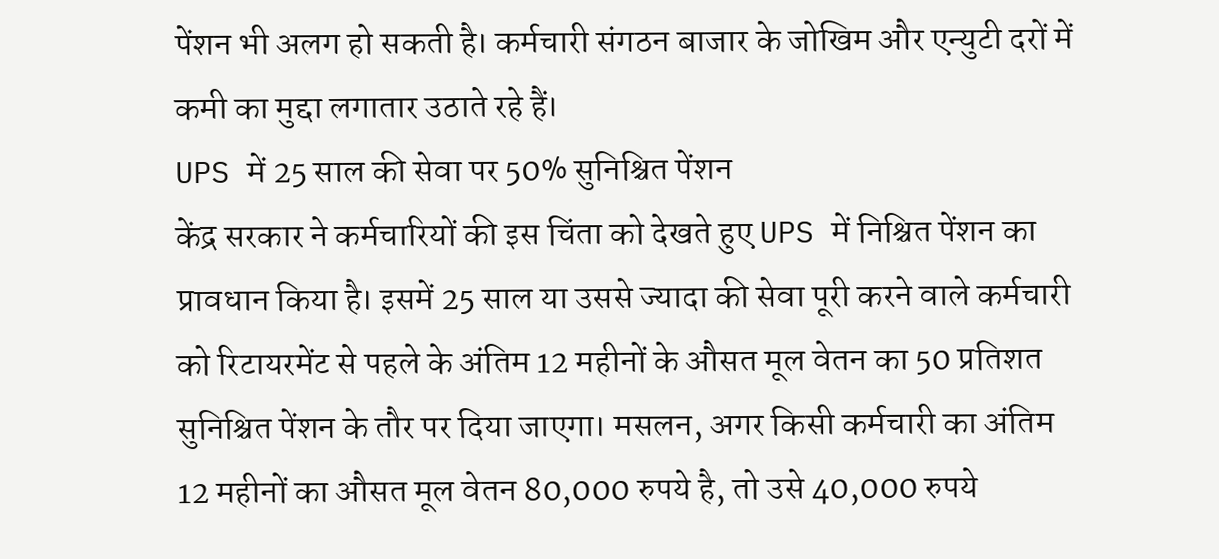पेंशन भी अलग हो सकती है। कर्मचारी संगठन बाजार के जोखिम और एन्युटी दरों में कमी का मुद्दा लगातार उठाते रहे हैं।
UPS में 25 साल की सेवा पर 50% सुनिश्चित पेंशन
केंद्र सरकार ने कर्मचारियों की इस चिंता को देखते हुए UPS में निश्चित पेंशन का प्रावधान किया है। इसमें 25 साल या उससे ज्यादा की सेवा पूरी करने वाले कर्मचारी को रिटायरमेंट से पहले के अंतिम 12 महीनों के औसत मूल वेतन का 50 प्रतिशत सुनिश्चित पेंशन के तौर पर दिया जाएगा। मसलन, अगर किसी कर्मचारी का अंतिम 12 महीनों का औसत मूल वेतन 80,000 रुपये है, तो उसे 40,000 रुपये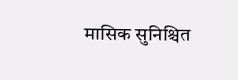मासिक सुनिश्चित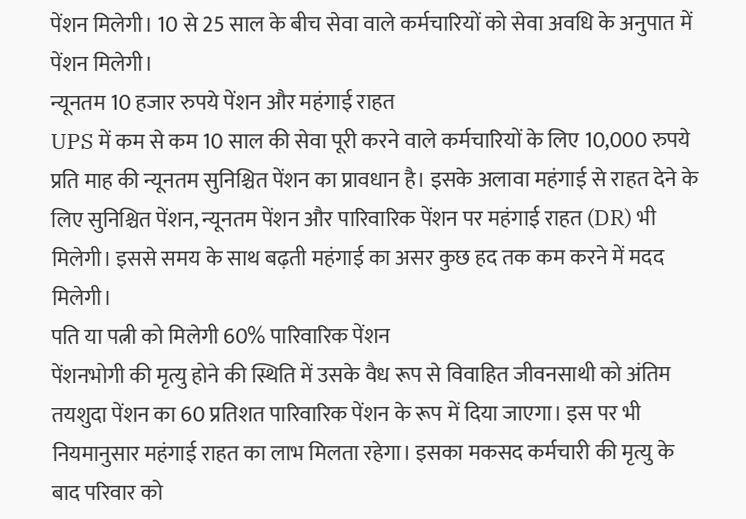पेंशन मिलेगी। 10 से 25 साल के बीच सेवा वाले कर्मचारियों को सेवा अवधि के अनुपात में पेंशन मिलेगी।
न्यूनतम 10 हजार रुपये पेंशन और महंगाई राहत
UPS में कम से कम 10 साल की सेवा पूरी करने वाले कर्मचारियों के लिए 10,000 रुपये प्रति माह की न्यूनतम सुनिश्चित पेंशन का प्रावधान है। इसके अलावा महंगाई से राहत देने के लिए सुनिश्चित पेंशन, न्यूनतम पेंशन और पारिवारिक पेंशन पर महंगाई राहत (DR) भी मिलेगी। इससे समय के साथ बढ़ती महंगाई का असर कुछ हद तक कम करने में मदद मिलेगी।
पति या पत्नी को मिलेगी 60% पारिवारिक पेंशन
पेंशनभोगी की मृत्यु होने की स्थिति में उसके वैध रूप से विवाहित जीवनसाथी को अंतिम तयशुदा पेंशन का 60 प्रतिशत पारिवारिक पेंशन के रूप में दिया जाएगा। इस पर भी नियमानुसार महंगाई राहत का लाभ मिलता रहेगा। इसका मकसद कर्मचारी की मृत्यु के बाद परिवार को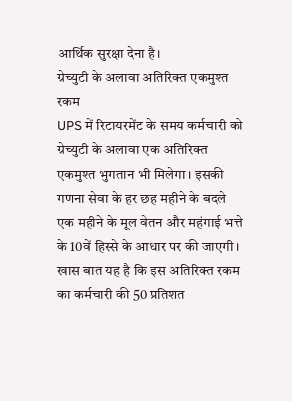आर्थिक सुरक्षा देना है।
ग्रेच्युटी के अलावा अतिरिक्त एकमुश्त रकम
UPS में रिटायरमेंट के समय कर्मचारी को ग्रेच्युटी के अलावा एक अतिरिक्त एकमुश्त भुगतान भी मिलेगा। इसकी गणना सेवा के हर छह महीने के बदले एक महीने के मूल वेतन और महंगाई भत्ते के 10वें हिस्से के आधार पर की जाएगी। खास बात यह है कि इस अतिरिक्त रकम का कर्मचारी की 50 प्रतिशत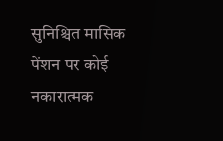सुनिश्चित मासिक पेंशन पर कोई नकारात्मक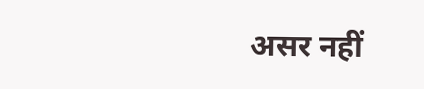असर नहीं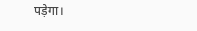पड़ेगा।